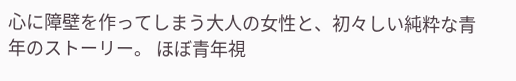心に障壁を作ってしまう大人の女性と、初々しい純粋な青年のストーリー。 ほぼ青年視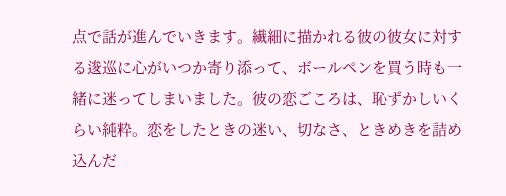点で話が進んでいきます。繊細に描かれる彼の彼女に対する逡巡に心がいつか寄り添って、ボールペンを買う時も一緒に迷ってしまいました。彼の恋ごころは、恥ずかしいくらい純粋。恋をしたときの迷い、切なさ、ときめきを詰め込んだ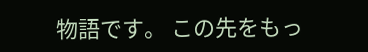物語です。 この先をもっ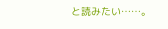と読みたい……。